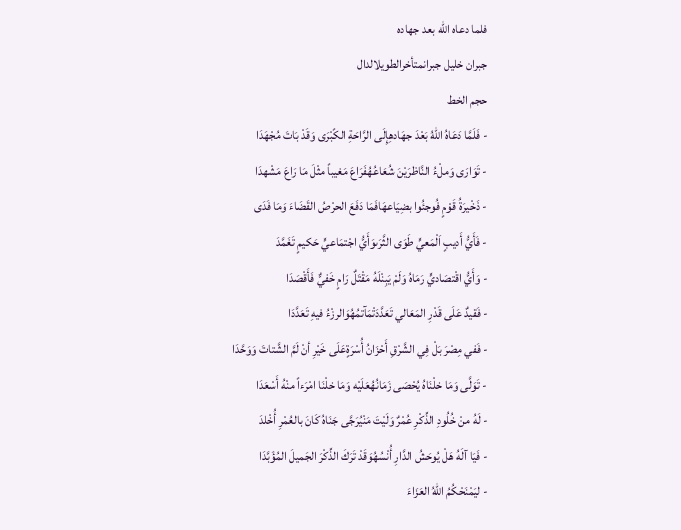فلما دعاه الله بعد جهاده
جبران خليل جبرانمتأخرالطويلالدال
حجم الخط
- فَلَمَّا دَعَاهُ اللهُ بَعْدَ جهَادهِإِلَى الرَّاحَةِ الكًبْرَى وَقَدْ بَاتَ مُجْهَدَا
- تَوَارَى وَملْءُ النَّاظرَيْنَ شُعَاعُهُفَرَاعَ مَغيباً مثْلَ مَا رَاعَ مَشْهدَا
- ذَخْيرَةُ قَوْمٍ فُوجئُوا بضِيَاعهَافَمَا دَفَعَ الحرْصُ القَضَاءَ وَمَا فَدَى
- فَأَيُّ أَديبٍ اَلْمَعيٍّ طَوَى الثَّرَىوَأَيُّ اجْتمَاعيٍّ حَكيمٍ تَغَمَّدَ
- وَأَيُّ اقْتصَاديٍّ رَمَاهُ وَلَمْ يَبِنْلَهُ مَقْتَلٌ رَامٍ خَفيٌّ فَأَقْصَدَا
- فَقيدٌ عَلَى قَدْرِ المَعَالي تَعَدَّدَتْمَآتمُهُوَالرزْءُ فيهِ تَعَدَّدَا
- فَفي مِصْرَ بَلْ فِي الشَّرْقِ أَحْزَانُ أُسْرَةٍعَلَى خَيْرِ أنْ لَمَّ الشَّتاتَ وَوَحَّدَا
- تَوَلَّى وَمَا خلْنَاهُ يُحْصَى زَمَانُهُعَلَيْه وَمَا خلْنَا امْرَءاً منْهُ أَسْعَدَا
- لَهُ منْ خُلُودِ الذِّكْرِ عُمْرٌ وَلَيْتَ مَنْيُرَجَّى جَنَاهُ كَانَ بالعُمْرِ أُخْلدَ
- فَيَا آلَهُ هَلْ يُوحَشُ الدَّارِ أُنْسُهُوَقَدْ تَرَكَ الذِّكْرَ الجَميلَ المُؤَبَّدَا
- ليَمْنَحْكُمُ اللهُ العَزَاءَ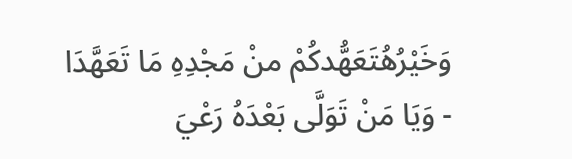وَخَيْرُهُتَعَهُّدكُمْ منْ مَجْدِهِ مَا تَعَهَّدَا
- وَيَا مَنْ تَوَلَّى بَعْدَهُ رَعْيَ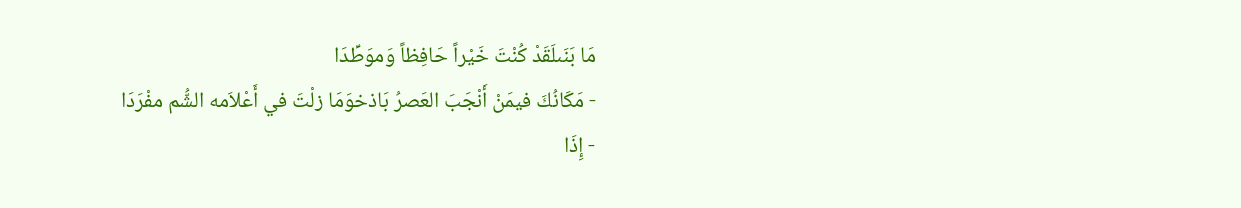مَا بَنَىلَقَدْ كُنْتَ خَيْراً حَافِظاً وَموَطِّدَا
- مَكَانُكَ فيمَنْ أَنْجَبَ العَصرُ بَاذخوَمَا زلْتَ في أَعْلاَمه الشُّم مفْرَدَا
- إِذَا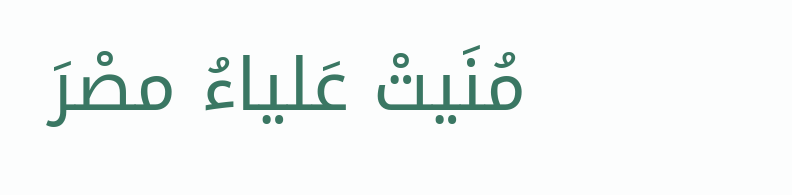مُنَيتْ عَلياءُ مصْرَ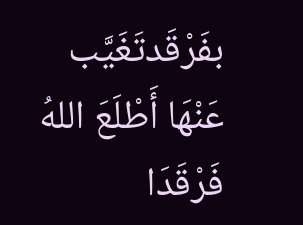بفَرْقَدتَغَيَّب عَنْهَا أَطْلَعَ اللهُ فَرْقَدَا